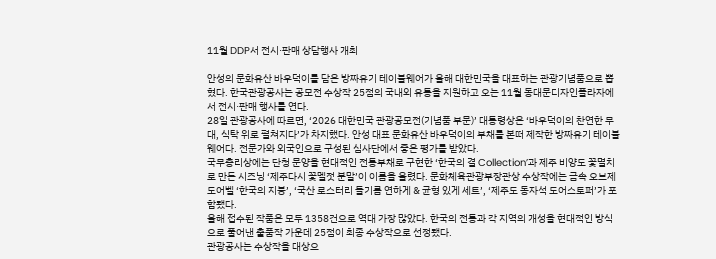11월 DDP서 전시·판매 상담행사 개최

안성의 문화유산 바우덕이를 담은 방짜유기 테이블웨어가 올해 대한민국을 대표하는 관광기념품으로 뽑혔다. 한국관광공사는 공모전 수상작 25점의 국내외 유통을 지원하고 오는 11월 동대문디자인플라자에서 전시·판매 행사를 연다.
28일 관광공사에 따르면, ‘2026 대한민국 관광공모전(기념품 부문)’ 대통령상은 ‘바우덕이의 찬연한 무대, 식탁 위로 펼쳐지다’가 차지했다. 안성 대표 문화유산 바우덕이의 부채를 본떠 제작한 방짜유기 테이블웨어다. 전문가와 외국인으로 구성된 심사단에서 좋은 평가를 받았다.
국무총리상에는 단청 문양을 현대적인 전통부채로 구현한 ‘한국의 결 Collection’과 제주 비양도 꽃멸치로 만든 시즈닝 ‘제주다시 꽃멜젓 분말’이 이름을 올렸다. 문화체육관광부장관상 수상작에는 금속 오브제 도어벨 ‘한국의 지붕’, ‘국산 로스터리 들기름 연하게 & 균형 있게 세트’, ‘제주도 동자석 도어스토퍼’가 포함됐다.
올해 접수된 작품은 모두 1358건으로 역대 가장 많았다. 한국의 전통과 각 지역의 개성을 현대적인 방식으로 풀어낸 출품작 가운데 25점이 최종 수상작으로 선정됐다.
관광공사는 수상작을 대상으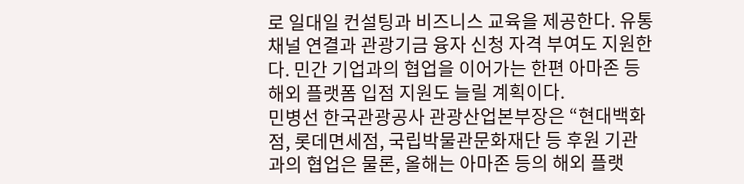로 일대일 컨설팅과 비즈니스 교육을 제공한다. 유통 채널 연결과 관광기금 융자 신청 자격 부여도 지원한다. 민간 기업과의 협업을 이어가는 한편 아마존 등 해외 플랫폼 입점 지원도 늘릴 계획이다.
민병선 한국관광공사 관광산업본부장은 “현대백화점, 롯데면세점, 국립박물관문화재단 등 후원 기관과의 협업은 물론, 올해는 아마존 등의 해외 플랫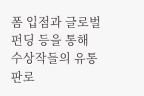폼 입점과 글로벌 펀딩 등을 통해 수상작들의 유통 판로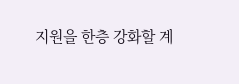지원을 한층 강화할 계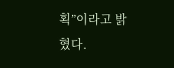획”이라고 밝혔다.